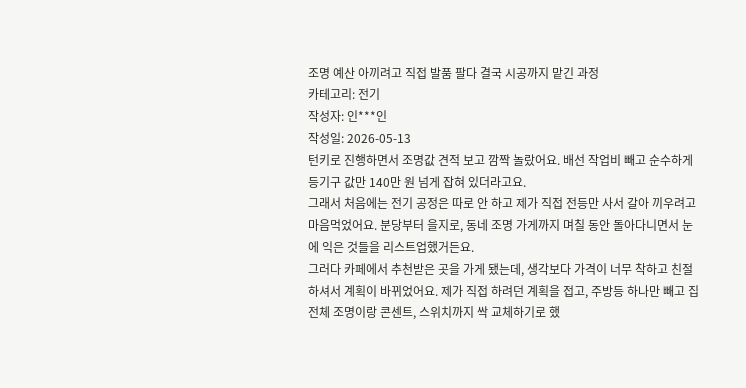조명 예산 아끼려고 직접 발품 팔다 결국 시공까지 맡긴 과정
카테고리: 전기
작성자: 인***인
작성일: 2026-05-13
턴키로 진행하면서 조명값 견적 보고 깜짝 놀랐어요. 배선 작업비 빼고 순수하게 등기구 값만 140만 원 넘게 잡혀 있더라고요.
그래서 처음에는 전기 공정은 따로 안 하고 제가 직접 전등만 사서 갈아 끼우려고 마음먹었어요. 분당부터 을지로, 동네 조명 가게까지 며칠 동안 돌아다니면서 눈에 익은 것들을 리스트업했거든요.
그러다 카페에서 추천받은 곳을 가게 됐는데, 생각보다 가격이 너무 착하고 친절하셔서 계획이 바뀌었어요. 제가 직접 하려던 계획을 접고, 주방등 하나만 빼고 집 전체 조명이랑 콘센트, 스위치까지 싹 교체하기로 했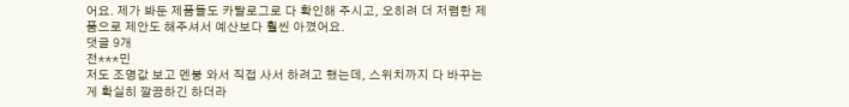어요. 제가 봐둔 제품들도 카탈로그로 다 확인해 주시고, 오히려 더 저렴한 제품으로 제안도 해주셔서 예산보다 훨씬 아꼈어요.
댓글 9개
전***민
저도 조명값 보고 멘붕 와서 직접 사서 하려고 했는데, 스위치까지 다 바꾸는 게 확실히 깔끔하긴 하더라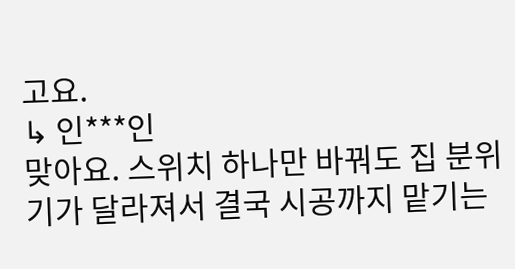고요.
↳ 인***인
맞아요. 스위치 하나만 바꿔도 집 분위기가 달라져서 결국 시공까지 맡기는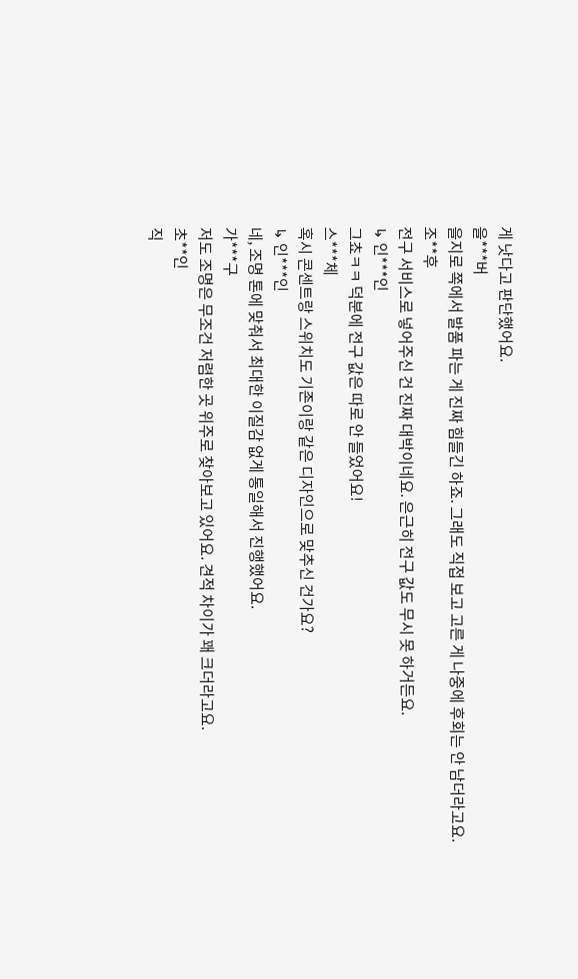게 낫다고 판단했어요.
을***버
을지로 쪽에서 발품 파는 게 진짜 힘들긴 하죠. 그래도 직접 보고 고른 게 나중에 후회는 안 남더라고요.
조**후
전구 서비스로 넣어주신 건 진짜 대박이네요. 은근히 전구 값도 무시 못 하거든요.
↳ 인***인
그쵸ㅋㅋ 덕분에 전구 값은 따로 안 들었어요!
스***체
혹시 콘센트랑 스위치도 기존이랑 같은 디자인으로 맞추신 건가요?
↳ 인***인
네, 조명 톤에 맞춰서 최대한 이질감 없게 통일해서 진행했어요.
가***구
저도 조명은 무조건 저렴한 곳 위주로 찾아보고 있어요. 견적 차이가 꽤 크더라고요.
초**인
직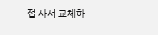접 사서 교체하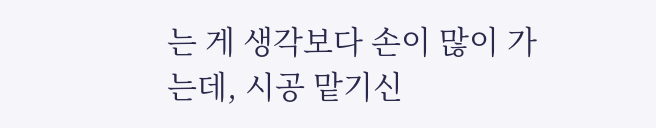는 게 생각보다 손이 많이 가는데, 시공 맡기신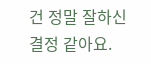건 정말 잘하신 결정 같아요.